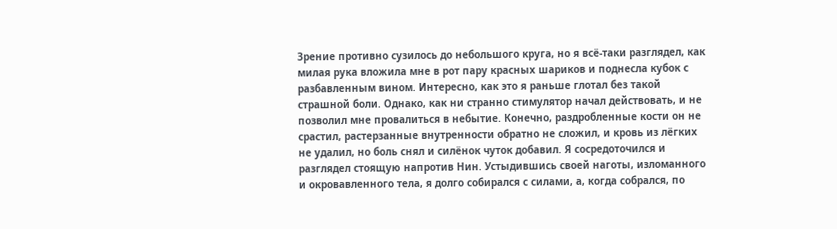Зрение противно сузилось до небольшого круга, но я всё-таки разглядел, как милая рука вложила мне в рот пару красных шариков и поднесла кубок с разбавленным вином. Интересно, как это я раньше глотал без такой страшной боли. Однако, как ни странно стимулятор начал действовать, и не позволил мне провалиться в небытие. Конечно, раздробленные кости он не срастил, растерзанные внутренности обратно не сложил, и кровь из лёгких не удалил, но боль снял и силёнок чуток добавил. Я сосредоточился и разглядел стоящую напротив Нин. Устыдившись своей наготы, изломанного и окровавленного тела, я долго собирался с силами, а, когда собрался, по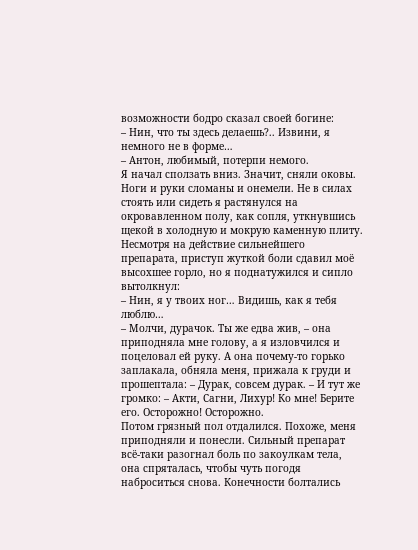возможности бодро сказал своей богине:
– Нин, что ты здесь делаешь?.. Извини, я немного не в форме…
– Антон, любимый, потерпи немого.
Я начал сползать вниз. Значит, сняли оковы. Ноги и руки сломаны и онемели. Не в силах стоять или сидеть я растянулся на окровавленном полу, как сопля, уткнувшись щекой в холодную и мокрую каменную плиту. Несмотря на действие сильнейшего препарата, приступ жуткой боли сдавил моё высохшее горло, но я поднатужился и сипло вытолкнул:
– Нин, я у твоих ног… Видишь, как я тебя люблю…
– Молчи, дурачок. Ты же едва жив, – она приподняла мне голову, а я изловчился и поцеловал ей руку. А она почему-то горько заплакала, обняла меня, прижала к груди и прошептала: – Дурак, совсем дурак. – И тут же громко: – Акти, Сагни, Лихур! Ко мне! Берите его. Осторожно! Осторожно.
Потом грязный пол отдалился. Похоже, меня приподняли и понесли. Сильный препарат всё-таки разогнал боль по закоулкам тела, она спряталась, чтобы чуть погодя наброситься снова. Конечности болтались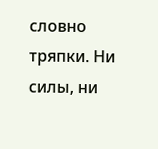словно тряпки. Ни силы, ни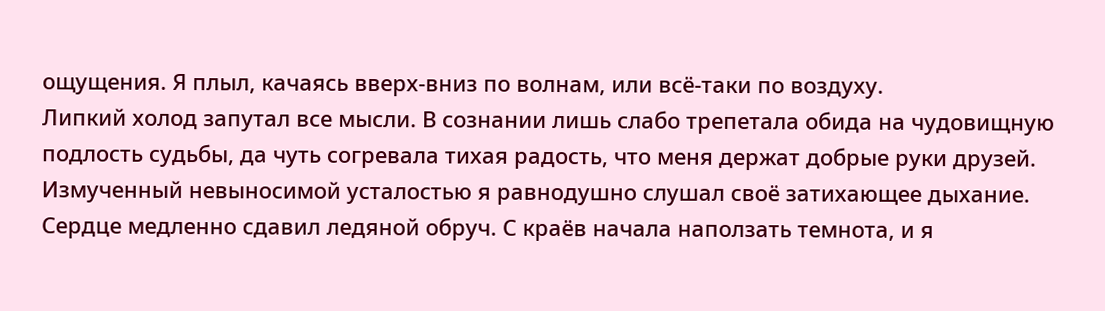ощущения. Я плыл, качаясь вверх-вниз по волнам, или всё-таки по воздуху.
Липкий холод запутал все мысли. В сознании лишь слабо трепетала обида на чудовищную подлость судьбы, да чуть согревала тихая радость, что меня держат добрые руки друзей.
Измученный невыносимой усталостью я равнодушно слушал своё затихающее дыхание. Сердце медленно сдавил ледяной обруч. С краёв начала наползать темнота, и я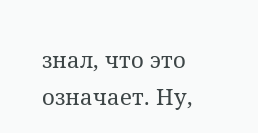знал, что это означает. Ну,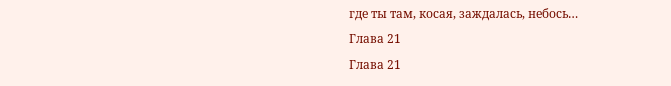где ты там, косая, заждалась, небось…
Глава 21
Глава 21